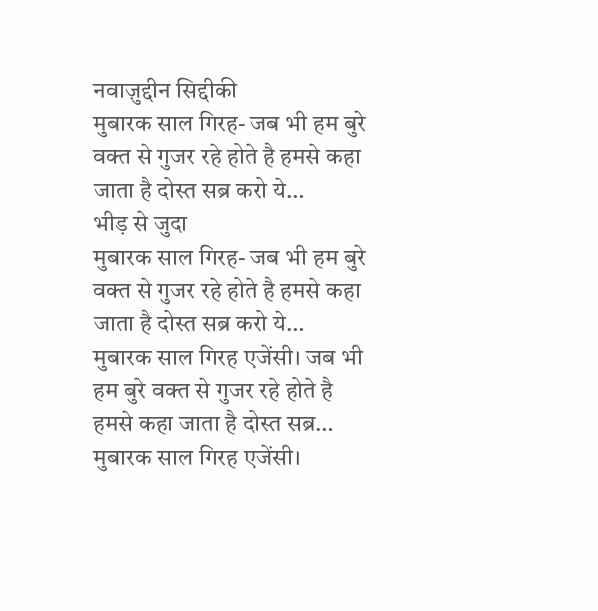नवाज़ुद्दीन सिद्दीकी
मुबारक साल गिरह- जब भी हम बुरे वक्त से गुजर रहे होते है हमसे कहा जाता है दोस्त सब्र करो ये…
भीड़ से जुदा
मुबारक साल गिरह- जब भी हम बुरे वक्त से गुजर रहे होते है हमसे कहा जाता है दोस्त सब्र करो ये…
मुबारक साल गिरह एजेंसी। जब भी हम बुरे वक्त से गुजर रहे होते है हमसे कहा जाता है दोस्त सब्र…
मुबारक साल गिरह एजेंसी।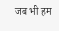जब भी हम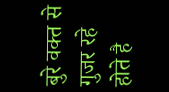बुरे वक्त से गुजर रहे होते है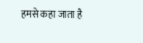हमसे कहा जाता है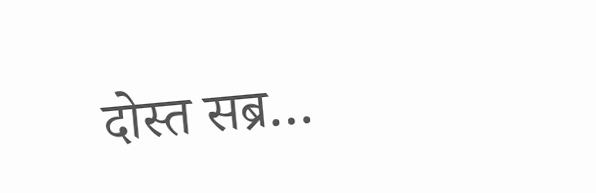दोस्त सब्र…